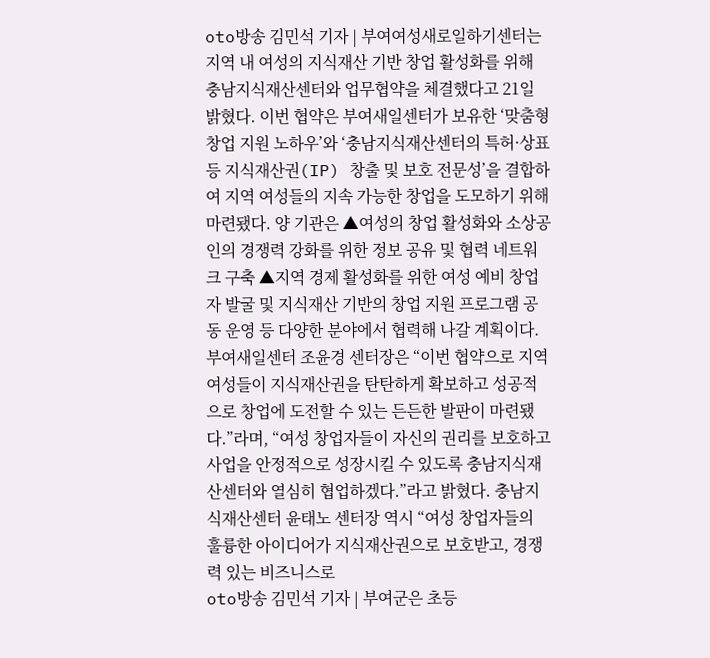oto방송 김민석 기자 | 부여여성새로일하기센터는 지역 내 여성의 지식재산 기반 창업 활성화를 위해 충남지식재산센터와 업무협약을 체결했다고 21일 밝혔다. 이번 협약은 부여새일센터가 보유한 ‘맞춤형 창업 지원 노하우’와 ‘충남지식재산센터의 특허·상표 등 지식재산권(IP) 창출 및 보호 전문성’을 결합하여 지역 여성들의 지속 가능한 창업을 도모하기 위해 마련됐다. 양 기관은 ▲여성의 창업 활성화와 소상공인의 경쟁력 강화를 위한 정보 공유 및 협력 네트워크 구축 ▲지역 경제 활성화를 위한 여성 예비 창업자 발굴 및 지식재산 기반의 창업 지원 프로그램 공동 운영 등 다양한 분야에서 협력해 나갈 계획이다. 부여새일센터 조윤경 센터장은 “이번 협약으로 지역 여성들이 지식재산권을 탄탄하게 확보하고 성공적으로 창업에 도전할 수 있는 든든한 발판이 마련됐다.”라며, “여성 창업자들이 자신의 권리를 보호하고 사업을 안정적으로 성장시킬 수 있도록 충남지식재산센터와 열심히 협업하겠다.”라고 밝혔다. 충남지식재산센터 윤태노 센터장 역시 “여성 창업자들의 훌륭한 아이디어가 지식재산권으로 보호받고, 경쟁력 있는 비즈니스로
oto방송 김민석 기자 | 부여군은 초등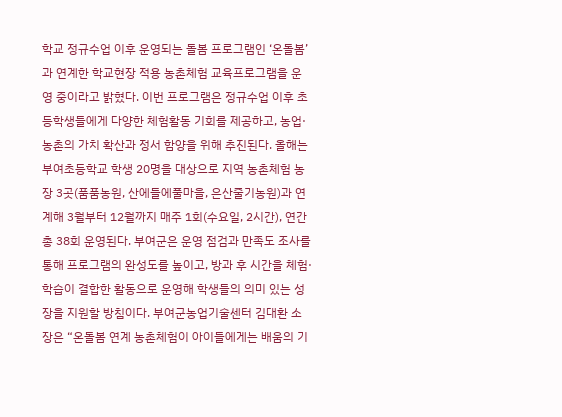학교 정규수업 이후 운영되는 돌봄 프로그램인 ‘온돌봄’과 연계한 학교현장 적용 농촌체험 교육프로그램을 운영 중이라고 밝혔다. 이번 프로그램은 정규수업 이후 초등학생들에게 다양한 체험활동 기회를 제공하고, 농업·농촌의 가치 확산과 정서 함양을 위해 추진된다. 올해는 부여초등학교 학생 20명을 대상으로 지역 농촌체험 농장 3곳(품품농원, 산에들에풀마을, 은산줄기농원)과 연계해 3월부터 12월까지 매주 1회(수요일, 2시간), 연간 총 38회 운영된다. 부여군은 운영 점검과 만족도 조사를 통해 프로그램의 완성도를 높이고, 방과 후 시간을 체험·학습이 결합한 활동으로 운영해 학생들의 의미 있는 성장을 지원할 방침이다. 부여군농업기술센터 김대환 소장은 “온돌봄 연계 농촌체험이 아이들에게는 배움의 기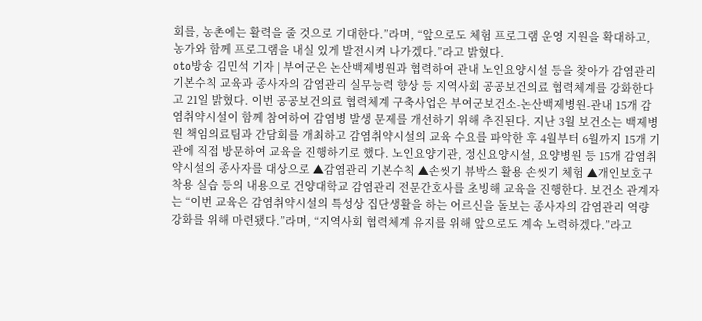회를, 농촌에는 활력을 줄 것으로 기대한다.”라며, “앞으로도 체험 프로그램 운영 지원을 확대하고, 농가와 함께 프로그램을 내실 있게 발전시켜 나가겠다.”라고 밝혔다.
oto방송 김민석 기자 | 부여군은 논산백제병원과 협력하여 관내 노인요양시설 등을 찾아가 감염관리 기본수칙 교육과 종사자의 감염관리 실무능력 향상 등 지역사회 공공보건의료 협력체계를 강화한다고 21일 밝혔다. 이번 공공보건의료 협력체계 구축사업은 부여군보건소-논산백제병원-관내 15개 감염취약시설이 함께 참여하여 감염병 발생 문제를 개선하기 위해 추진된다. 지난 3월 보건소는 백제병원 책임의료팀과 간담회를 개최하고 감염취약시설의 교육 수요를 파악한 후 4월부터 6월까지 15개 기관에 직접 방문하여 교육을 진행하기로 했다. 노인요양기관, 정신요양시설, 요양병원 등 15개 감염취약시설의 종사자를 대상으로 ▲감염관리 기본수칙 ▲손씻기 뷰박스 활용 손씻기 체험 ▲개인보호구 착용 실습 등의 내용으로 건양대학교 감염관리 전문간호사를 초빙해 교육을 진행한다. 보건소 관계자는 “이번 교육은 감염취약시설의 특성상 집단생활을 하는 어르신을 돌보는 종사자의 감염관리 역량강화를 위해 마련됐다.”라며, “지역사회 협력체계 유지를 위해 앞으로도 계속 노력하겠다.”라고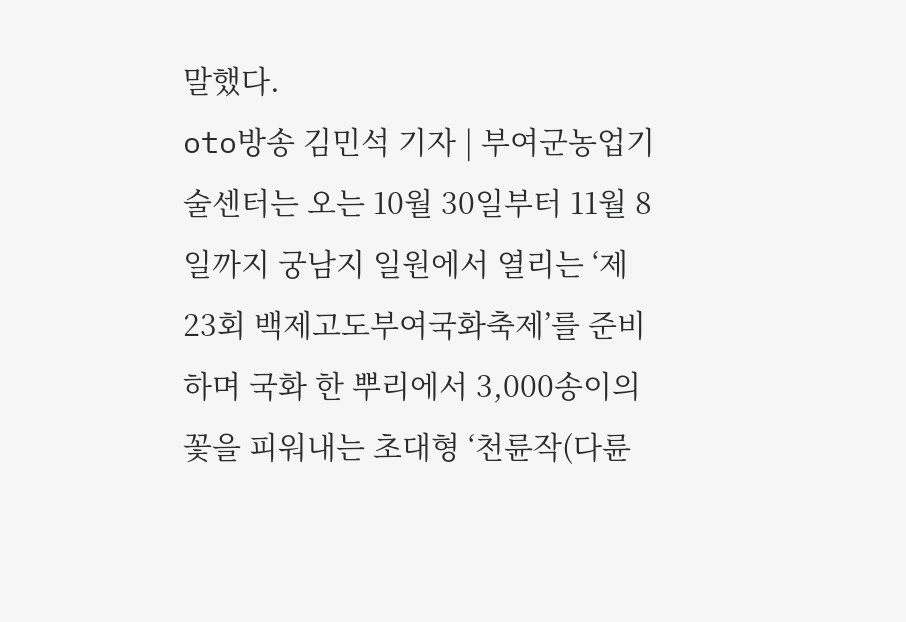말했다.
oto방송 김민석 기자 | 부여군농업기술센터는 오는 10월 30일부터 11월 8일까지 궁남지 일원에서 열리는 ‘제23회 백제고도부여국화축제’를 준비하며 국화 한 뿌리에서 3,000송이의 꽃을 피워내는 초대형 ‘천륜작(다륜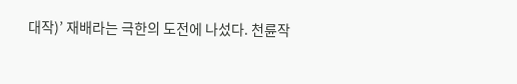대작)’ 재배라는 극한의 도전에 나섰다. 천륜작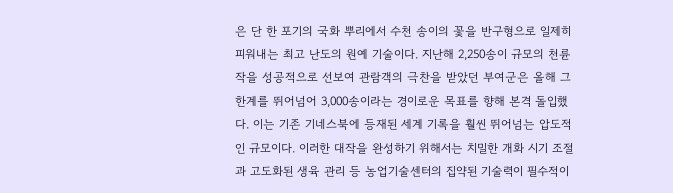은 단 한 포기의 국화 뿌리에서 수천 송이의 꽃을 반구형으로 일제히 피워내는 최고 난도의 원예 기술이다. 지난해 2,250송이 규모의 천륜작을 성공적으로 선보여 관람객의 극찬을 받았던 부여군은 올해 그 한계를 뛰어넘어 3,000송이라는 경이로운 목표를 향해 본격 돌입했다. 이는 기존 기네스북에 등재된 세계 기록을 훨씬 뛰어넘는 압도적인 규모이다. 이러한 대작을 완성하기 위해서는 치밀한 개화 시기 조절과 고도화된 생육 관리 등 농업기술센터의 집약된 기술력이 필수적이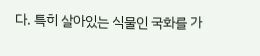다. 특히 살아있는 식물인 국화를 가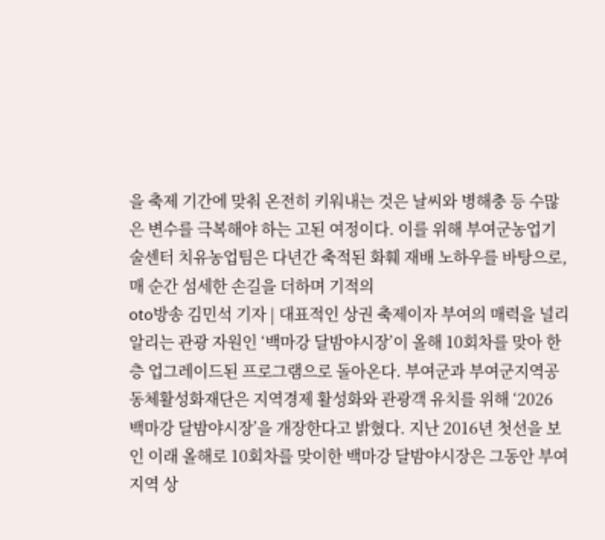을 축제 기간에 맞춰 온전히 키워내는 것은 날씨와 병해충 등 수많은 변수를 극복해야 하는 고된 여정이다. 이를 위해 부여군농업기술센터 치유농업팀은 다년간 축적된 화훼 재배 노하우를 바탕으로, 매 순간 섬세한 손길을 더하며 기적의
oto방송 김민석 기자 | 대표적인 상권 축제이자 부여의 매력을 널리 알리는 관광 자원인 ‘백마강 달밤야시장’이 올해 10회차를 맞아 한층 업그레이드된 프로그램으로 돌아온다. 부여군과 부여군지역공동체활성화재단은 지역경제 활성화와 관광객 유치를 위해 ‘2026 백마강 달밤야시장’을 개장한다고 밝혔다. 지난 2016년 첫선을 보인 이래 올해로 10회차를 맞이한 백마강 달밤야시장은 그동안 부여 지역 상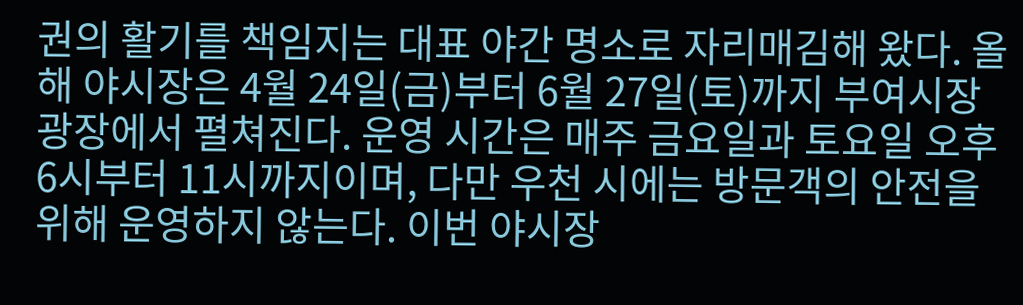권의 활기를 책임지는 대표 야간 명소로 자리매김해 왔다. 올해 야시장은 4월 24일(금)부터 6월 27일(토)까지 부여시장 광장에서 펼쳐진다. 운영 시간은 매주 금요일과 토요일 오후 6시부터 11시까지이며, 다만 우천 시에는 방문객의 안전을 위해 운영하지 않는다. 이번 야시장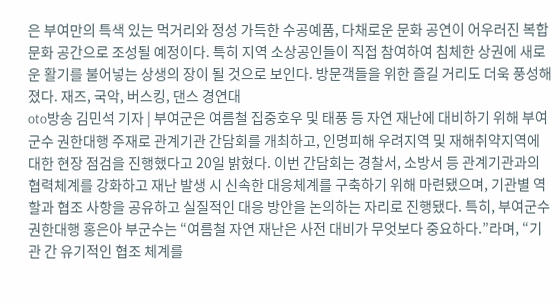은 부여만의 특색 있는 먹거리와 정성 가득한 수공예품, 다채로운 문화 공연이 어우러진 복합 문화 공간으로 조성될 예정이다. 특히 지역 소상공인들이 직접 참여하여 침체한 상권에 새로운 활기를 불어넣는 상생의 장이 될 것으로 보인다. 방문객들을 위한 즐길 거리도 더욱 풍성해졌다. 재즈, 국악, 버스킹, 댄스 경연대
oto방송 김민석 기자 | 부여군은 여름철 집중호우 및 태풍 등 자연 재난에 대비하기 위해 부여군수 권한대행 주재로 관계기관 간담회를 개최하고, 인명피해 우려지역 및 재해취약지역에 대한 현장 점검을 진행했다고 20일 밝혔다. 이번 간담회는 경찰서, 소방서 등 관계기관과의 협력체계를 강화하고 재난 발생 시 신속한 대응체계를 구축하기 위해 마련됐으며, 기관별 역할과 협조 사항을 공유하고 실질적인 대응 방안을 논의하는 자리로 진행됐다. 특히, 부여군수 권한대행 홍은아 부군수는 “여름철 자연 재난은 사전 대비가 무엇보다 중요하다.”라며, “기관 간 유기적인 협조 체계를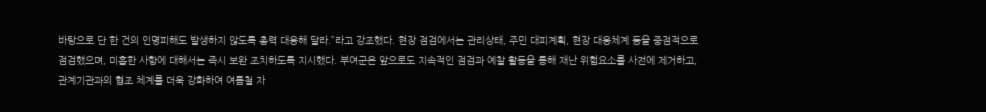바탕으로 단 한 건의 인명피해도 발생하지 않도록 총력 대응해 달라.”라고 강조했다. 현장 점검에서는 관리상태, 주민 대피계획, 현장 대응체계 등을 중점적으로 점검했으며, 미흡한 사항에 대해서는 즉시 보완 조치하도록 지시했다. 부여군은 앞으로도 지속적인 점검과 예찰 활동을 통해 재난 위험요소를 사전에 제거하고, 관계기관과의 협조 체계를 더욱 강화하여 여름철 자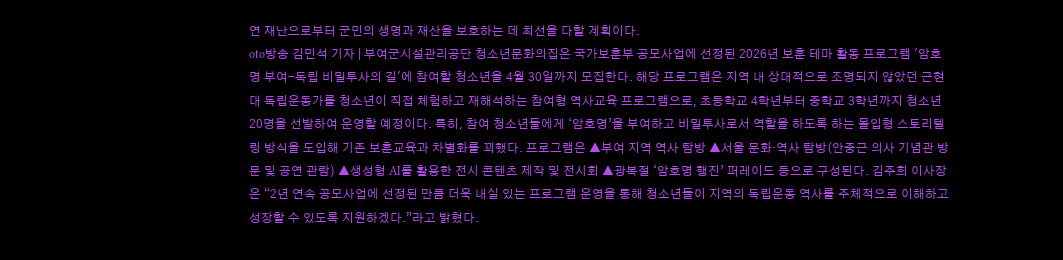연 재난으로부터 군민의 생명과 재산을 보호하는 데 최선을 다할 계획이다.
oto방송 김민석 기자 | 부여군시설관리공단 청소년문화의집은 국가보훈부 공모사업에 선정된 2026년 보훈 테마 활동 프로그램 '암호명 부여-독립 비밀투사의 길'에 참여할 청소년을 4월 30일까지 모집한다. 해당 프로그램은 지역 내 상대적으로 조명되지 않았던 근현대 독립운동가를 청소년이 직접 체험하고 재해석하는 참여형 역사교육 프로그램으로, 초등학교 4학년부터 중학교 3학년까지 청소년 20명을 선발하여 운영할 예정이다. 특히, 참여 청소년들에게 ‘암호명’을 부여하고 비밀투사로서 역할을 하도록 하는 몰입형 스토리텔링 방식을 도입해 기존 보훈교육과 차별화를 꾀했다. 프로그램은 ▲부여 지역 역사 탐방 ▲서울 문화·역사 탐방(안중근 의사 기념관 방문 및 공연 관람) ▲생성형 AI를 활용한 전시 콘텐츠 제작 및 전시회 ▲광복절 ‘암호명 행진’ 퍼레이드 등으로 구성된다. 김주희 이사장은 “2년 연속 공모사업에 선정된 만큼 더욱 내실 있는 프로그램 운영을 통해 청소년들이 지역의 독립운동 역사를 주체적으로 이해하고 성장할 수 있도록 지원하겠다.”라고 밝혔다.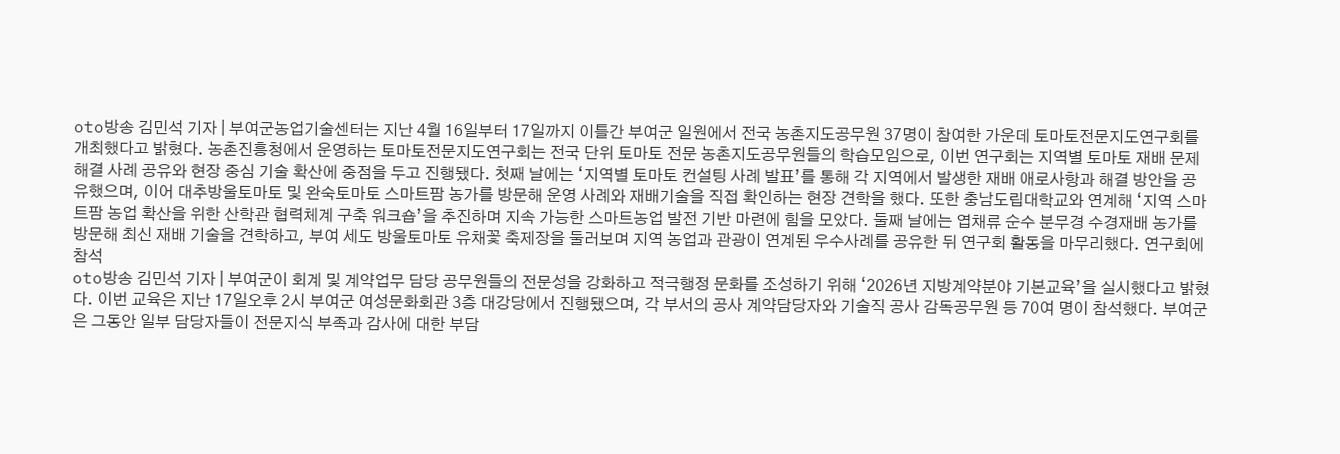oto방송 김민석 기자 | 부여군농업기술센터는 지난 4월 16일부터 17일까지 이틀간 부여군 일원에서 전국 농촌지도공무원 37명이 참여한 가운데 토마토전문지도연구회를 개최했다고 밝혔다. 농촌진흥청에서 운영하는 토마토전문지도연구회는 전국 단위 토마토 전문 농촌지도공무원들의 학습모임으로, 이번 연구회는 지역별 토마토 재배 문제 해결 사례 공유와 현장 중심 기술 확산에 중점을 두고 진행됐다. 첫째 날에는 ‘지역별 토마토 컨설팅 사례 발표’를 통해 각 지역에서 발생한 재배 애로사항과 해결 방안을 공유했으며, 이어 대추방울토마토 및 완숙토마토 스마트팜 농가를 방문해 운영 사례와 재배기술을 직접 확인하는 현장 견학을 했다. 또한 충남도립대학교와 연계해 ‘지역 스마트팜 농업 확산을 위한 산학관 협력체계 구축 워크숍’을 추진하며 지속 가능한 스마트농업 발전 기반 마련에 힘을 모았다. 둘째 날에는 엽채류 순수 분무경 수경재배 농가를 방문해 최신 재배 기술을 견학하고, 부여 세도 방울토마토 유채꽃 축제장을 둘러보며 지역 농업과 관광이 연계된 우수사례를 공유한 뒤 연구회 활동을 마무리했다. 연구회에 참석
oto방송 김민석 기자 | 부여군이 회계 및 계약업무 담당 공무원들의 전문성을 강화하고 적극행정 문화를 조성하기 위해 ‘2026년 지방계약분야 기본교육’을 실시했다고 밝혔다. 이번 교육은 지난 17일오후 2시 부여군 여성문화회관 3층 대강당에서 진행됐으며, 각 부서의 공사 계약담당자와 기술직 공사 감독공무원 등 70여 명이 참석했다. 부여군은 그동안 일부 담당자들이 전문지식 부족과 감사에 대한 부담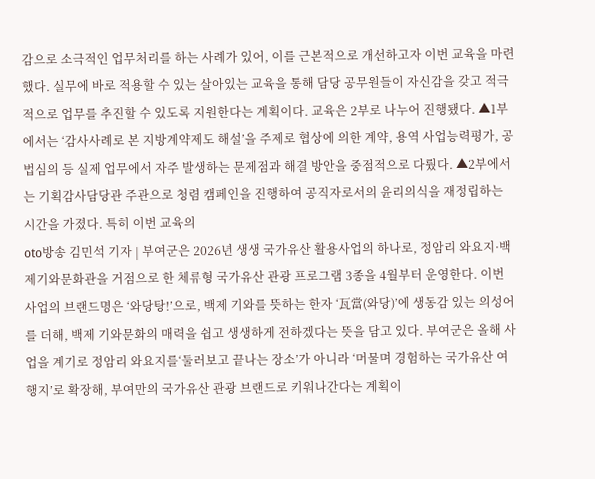감으로 소극적인 업무처리를 하는 사례가 있어, 이를 근본적으로 개선하고자 이번 교육을 마련했다. 실무에 바로 적용할 수 있는 살아있는 교육을 통해 담당 공무원들이 자신감을 갖고 적극적으로 업무를 추진할 수 있도록 지원한다는 계획이다. 교육은 2부로 나누어 진행됐다. ▲1부에서는 ‘감사사례로 본 지방계약제도 해설’을 주제로 협상에 의한 계약, 용역 사업능력평가, 공법심의 등 실제 업무에서 자주 발생하는 문제점과 해결 방안을 중점적으로 다뤘다. ▲2부에서는 기획감사담당관 주관으로 청렴 캠페인을 진행하여 공직자로서의 윤리의식을 재정립하는 시간을 가졌다. 특히 이번 교육의
oto방송 김민석 기자 | 부여군은 2026년 생생 국가유산 활용사업의 하나로, 정암리 와요지·백제기와문화관을 거점으로 한 체류형 국가유산 관광 프로그램 3종을 4월부터 운영한다. 이번 사업의 브랜드명은 ‘와당탕!’으로, 백제 기와를 뜻하는 한자 ‘瓦當(와당)’에 생동감 있는 의성어를 더해, 백제 기와문화의 매력을 쉽고 생생하게 전하겠다는 뜻을 담고 있다. 부여군은 올해 사업을 계기로 정암리 와요지를‘둘러보고 끝나는 장소’가 아니라 ‘머물며 경험하는 국가유산 여행지’로 확장해, 부여만의 국가유산 관광 브랜드로 키워나간다는 계획이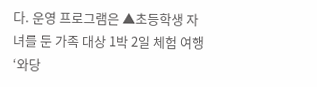다. 운영 프로그램은 ▲초등학생 자녀를 둔 가족 대상 1박 2일 체험 여행 ‘와당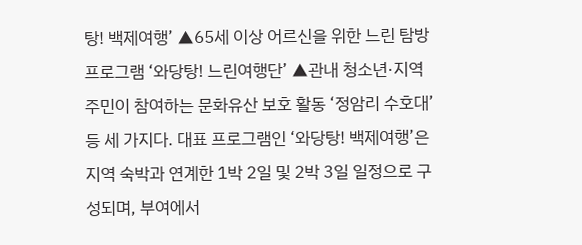탕! 백제여행’ ▲65세 이상 어르신을 위한 느린 탐방 프로그램 ‘와당탕! 느린여행단’ ▲관내 청소년·지역 주민이 참여하는 문화유산 보호 활동 ‘정암리 수호대’ 등 세 가지다. 대표 프로그램인 ‘와당탕! 백제여행’은 지역 숙박과 연계한 1박 2일 및 2박 3일 일정으로 구성되며, 부여에서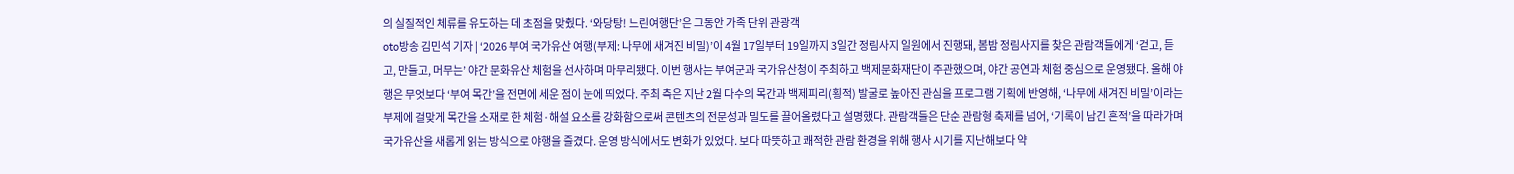의 실질적인 체류를 유도하는 데 초점을 맞췄다. ‘와당탕! 느린여행단’은 그동안 가족 단위 관광객
oto방송 김민석 기자 | ‘2026 부여 국가유산 여행(부제: 나무에 새겨진 비밀)’이 4월 17일부터 19일까지 3일간 정림사지 일원에서 진행돼, 봄밤 정림사지를 찾은 관람객들에게 ‘걷고, 듣고, 만들고, 머무는’ 야간 문화유산 체험을 선사하며 마무리됐다. 이번 행사는 부여군과 국가유산청이 주최하고 백제문화재단이 주관했으며, 야간 공연과 체험 중심으로 운영됐다. 올해 야행은 무엇보다 ‘부여 목간’을 전면에 세운 점이 눈에 띄었다. 주최 측은 지난 2월 다수의 목간과 백제피리(횡적) 발굴로 높아진 관심을 프로그램 기획에 반영해, ‘나무에 새겨진 비밀’이라는 부제에 걸맞게 목간을 소재로 한 체험·해설 요소를 강화함으로써 콘텐츠의 전문성과 밀도를 끌어올렸다고 설명했다. 관람객들은 단순 관람형 축제를 넘어, ‘기록이 남긴 흔적’을 따라가며 국가유산을 새롭게 읽는 방식으로 야행을 즐겼다. 운영 방식에서도 변화가 있었다. 보다 따뜻하고 쾌적한 관람 환경을 위해 행사 시기를 지난해보다 약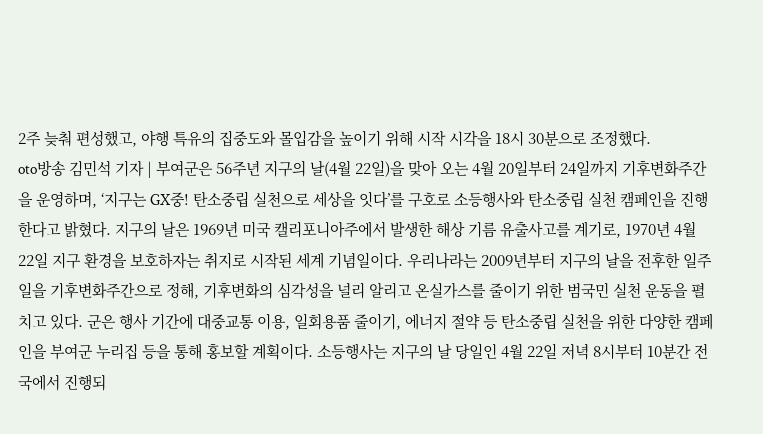2주 늦춰 편성했고, 야행 특유의 집중도와 몰입감을 높이기 위해 시작 시각을 18시 30분으로 조정했다.
oto방송 김민석 기자 | 부여군은 56주년 지구의 날(4월 22일)을 맞아 오는 4월 20일부터 24일까지 기후변화주간을 운영하며, ‘지구는 GX중! 탄소중립 실천으로 세상을 잇다’를 구호로 소등행사와 탄소중립 실천 캠페인을 진행한다고 밝혔다. 지구의 날은 1969년 미국 캘리포니아주에서 발생한 해상 기름 유출사고를 계기로, 1970년 4월 22일 지구 환경을 보호하자는 취지로 시작된 세계 기념일이다. 우리나라는 2009년부터 지구의 날을 전후한 일주일을 기후변화주간으로 정해, 기후변화의 심각성을 널리 알리고 온실가스를 줄이기 위한 범국민 실천 운동을 펼치고 있다. 군은 행사 기간에 대중교통 이용, 일회용품 줄이기, 에너지 절약 등 탄소중립 실천을 위한 다양한 캠페인을 부여군 누리집 등을 통해 홍보할 계획이다. 소등행사는 지구의 날 당일인 4월 22일 저녁 8시부터 10분간 전국에서 진행되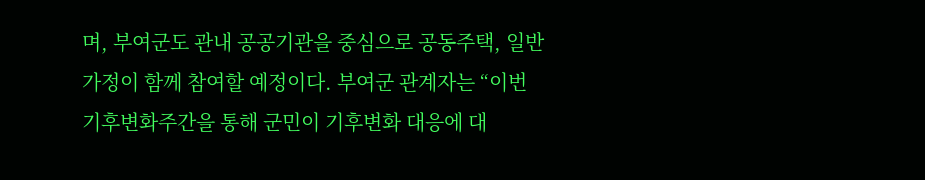며, 부여군도 관내 공공기관을 중심으로 공동주택, 일반가정이 함께 참여할 예정이다. 부여군 관계자는 “이번 기후변화주간을 통해 군민이 기후변화 대응에 대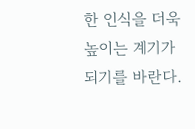한 인식을 더욱 높이는 계기가 되기를 바란다.